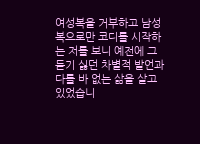여성복을 거부하고 남성복으로만 코디를 시작하는 저를 보니 예전에 그 듣기 싫던 차별적 발언과 다를 바 없는 삶을 살고 있었습니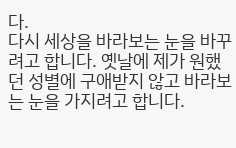다.
다시 세상을 바라보는 눈을 바꾸려고 합니다. 옛날에 제가 원했던 성별에 구애받지 않고 바라보는 눈을 가지려고 합니다.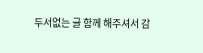두서없는 글 함께 해주셔서 감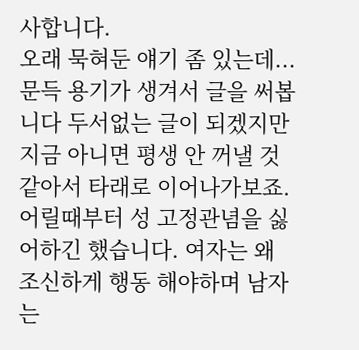사합니다.
오래 묵혀둔 얘기 좀 있는데... 문득 용기가 생겨서 글을 써봅니다 두서없는 글이 되겠지만 지금 아니면 평생 안 꺼낼 것 같아서 타래로 이어나가보죠.
어릴때부터 성 고정관념을 싫어하긴 했습니다. 여자는 왜 조신하게 행동 해야하며 남자는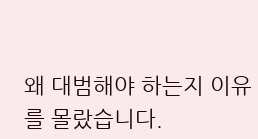왜 대범해야 하는지 이유를 몰랐습니다.